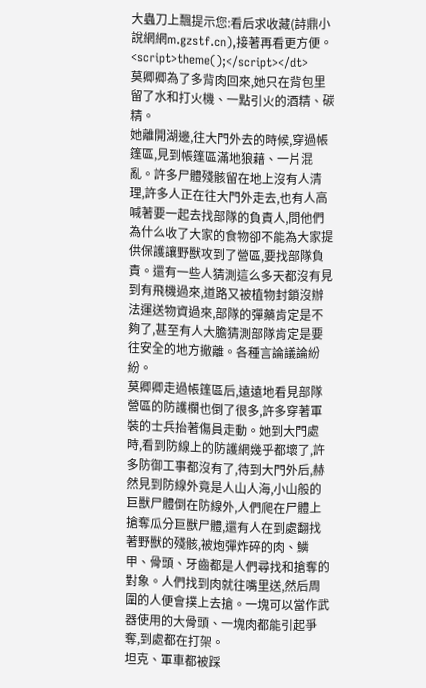大蟲刀上飄提示您:看后求收藏(詩鼎小說網網m.gzstf.cn),接著再看更方便。
<script>theme();</script></dt>
莫卿卿為了多背肉回來,她只在背包里留了水和打火機、一點引火的酒精、碳精。
她離開湖邊,往大門外去的時候,穿過帳篷區,見到帳篷區滿地狼藉、一片混亂。許多尸體殘骸留在地上沒有人清理,許多人正在往大門外走去,也有人高喊著要一起去找部隊的負責人,問他們為什么收了大家的食物卻不能為大家提供保護讓野獸攻到了營區,要找部隊負責。還有一些人猜測這么多天都沒有見到有飛機過來,道路又被植物封鎖沒辦法運送物資過來,部隊的彈藥肯定是不夠了,甚至有人大膽猜測部隊肯定是要往安全的地方撤離。各種言論議論紛紛。
莫卿卿走過帳篷區后,遠遠地看見部隊營區的防護欄也倒了很多,許多穿著軍裝的士兵抬著傷員走動。她到大門處時,看到防線上的防護網幾乎都壞了,許多防御工事都沒有了,待到大門外后,赫然見到防線外竟是人山人海,小山般的巨獸尸體倒在防線外,人們爬在尸體上搶奪瓜分巨獸尸體,還有人在到處翻找著野獸的殘骸,被炮彈炸碎的肉、鱗甲、骨頭、牙齒都是人們尋找和搶奪的對象。人們找到肉就往嘴里送,然后周圍的人便會撲上去搶。一塊可以當作武器使用的大骨頭、一塊肉都能引起爭奪,到處都在打架。
坦克、軍車都被踩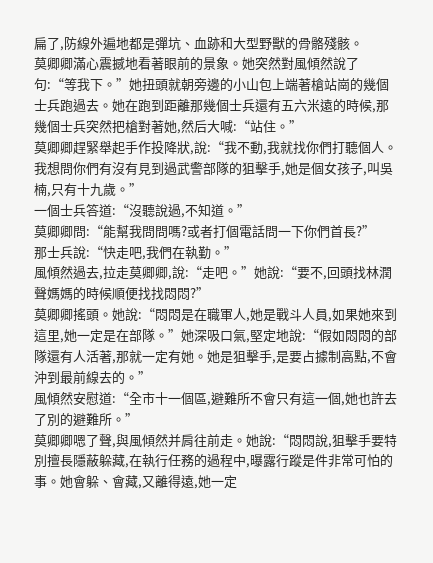扁了,防線外遍地都是彈坑、血跡和大型野獸的骨骼殘骸。
莫卿卿滿心震撼地看著眼前的景象。她突然對風傾然說了句:“等我下。”她扭頭就朝旁邊的小山包上端著槍站崗的幾個士兵跑過去。她在跑到距離那幾個士兵還有五六米遠的時候,那幾個士兵突然把槍對著她,然后大喊:“站住。”
莫卿卿趕緊舉起手作投降狀,說:“我不動,我就找你們打聽個人。我想問你們有沒有見到過武警部隊的狙擊手,她是個女孩子,叫吳楠,只有十九歲。”
一個士兵答道:“沒聽說過,不知道。”
莫卿卿問:“能幫我問問嗎?或者打個電話問一下你們首長?”
那士兵說:“快走吧,我們在執勤。”
風傾然過去,拉走莫卿卿,說:“走吧。”她說:“要不,回頭找林潤聲媽媽的時候順便找找悶悶?”
莫卿卿搖頭。她說:“悶悶是在職軍人,她是戰斗人員,如果她來到這里,她一定是在部隊。”她深吸口氣,堅定地說:“假如悶悶的部隊還有人活著,那就一定有她。她是狙擊手,是要占據制高點,不會沖到最前線去的。”
風傾然安慰道:“全市十一個區,避難所不會只有這一個,她也許去了別的避難所。”
莫卿卿嗯了聲,與風傾然并肩往前走。她說:“悶悶說,狙擊手要特別擅長隱蔽躲藏,在執行任務的過程中,曝露行蹤是件非常可怕的事。她會躲、會藏,又離得遠,她一定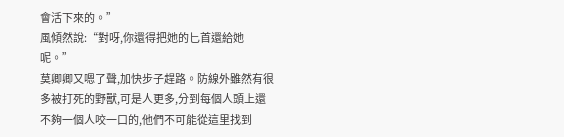會活下來的。”
風傾然說:“對呀,你還得把她的匕首還給她呢。”
莫卿卿又嗯了聲,加快步子趕路。防線外雖然有很多被打死的野獸,可是人更多,分到每個人頭上還不夠一個人咬一口的,他們不可能從這里找到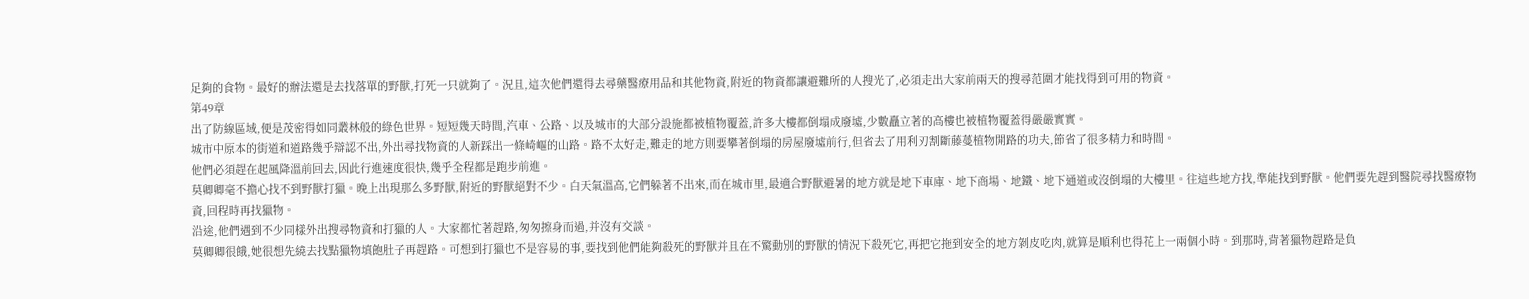足夠的食物。最好的辦法還是去找落單的野獸,打死一只就夠了。況且,這次他們還得去尋藥醫療用品和其他物資,附近的物資都讓避難所的人搜光了,必須走出大家前兩天的搜尋范圍才能找得到可用的物資。
第49章
出了防線區域,便是茂密得如同叢林般的綠色世界。短短幾天時間,汽車、公路、以及城市的大部分設施都被植物覆蓋,許多大樓都倒塌成廢墟,少數矗立著的高樓也被植物覆蓋得嚴嚴實實。
城市中原本的街道和道路幾乎辯認不出,外出尋找物資的人新踩出一條崎嶇的山路。路不太好走,難走的地方則要攀著倒塌的房屋廢墟前行,但省去了用利刃割斷藤蔓植物開路的功夫,節省了很多精力和時間。
他們必須趕在起風降溫前回去,因此行進速度很快,幾乎全程都是跑步前進。
莫卿卿毫不擔心找不到野獸打獵。晚上出現那么多野獸,附近的野獸絕對不少。白天氣溫高,它們躲著不出來,而在城市里,最適合野獸避暑的地方就是地下車庫、地下商場、地鐵、地下通道或沒倒塌的大樓里。往這些地方找,準能找到野獸。他們要先趕到醫院尋找醫療物資,回程時再找獵物。
沿途,他們遇到不少同樣外出搜尋物資和打獵的人。大家都忙著趕路,匆匆擦身而過,并沒有交談。
莫卿卿很餓,她很想先繞去找點獵物填飽肚子再趕路。可想到打獵也不是容易的事,要找到他們能夠殺死的野獸并且在不驚動別的野獸的情況下殺死它,再把它拖到安全的地方剝皮吃肉,就算是順利也得花上一兩個小時。到那時,背著獵物趕路是負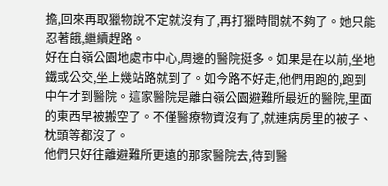擔,回來再取獵物說不定就沒有了,再打獵時間就不夠了。她只能忍著餓,繼續趕路。
好在白嶺公園地處市中心,周邊的醫院挺多。如果是在以前,坐地鐵或公交,坐上幾站路就到了。如今路不好走,他們用跑的,跑到中午才到醫院。這家醫院是離白嶺公園避難所最近的醫院,里面的東西早被搬空了。不僅醫療物資沒有了,就連病房里的被子、枕頭等都沒了。
他們只好往離避難所更遠的那家醫院去,待到醫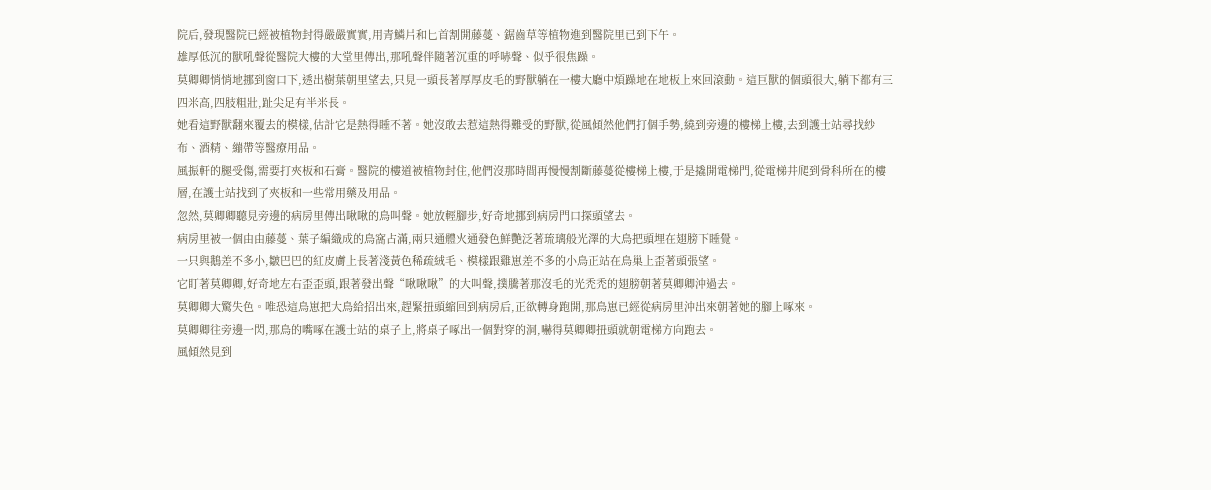院后,發現醫院已經被植物封得嚴嚴實實,用青鱗片和匕首割開藤蔓、鋸齒草等植物進到醫院里已到下午。
雄厚低沉的獸吼聲從醫院大樓的大堂里傳出,那吼聲伴隨著沉重的呼哧聲、似乎很焦躁。
莫卿卿悄悄地挪到窗口下,透出樹葉朝里望去,只見一頭長著厚厚皮毛的野獸躺在一樓大廳中煩躁地在地板上來回滾動。這巨獸的個頭很大,躺下都有三四米高,四肢粗壯,趾尖足有半米長。
她看這野獸翻來覆去的模樣,估計它是熱得睡不著。她沒敢去惹這熱得難受的野獸,從風傾然他們打個手勢,繞到旁邊的樓梯上樓,去到護士站尋找紗布、酒精、繃帶等醫療用品。
風振軒的腿受傷,需要打夾板和石膏。醫院的樓道被植物封住,他們沒那時間再慢慢割斷藤蔓從樓梯上樓,于是撬開電梯門,從電梯井爬到骨科所在的樓層,在護士站找到了夾板和一些常用藥及用品。
忽然,莫卿卿聽見旁邊的病房里傳出啾啾的鳥叫聲。她放輕腳步,好奇地挪到病房門口探頭望去。
病房里被一個由由藤蔓、葉子編織成的鳥窩占滿,兩只通體火通發色鮮艷泛著琉璃般光澤的大鳥把頭埋在翅膀下睡覺。
一只與鵝差不多小,皺巴巴的紅皮膚上長著淺黃色稀疏絨毛、模樣跟雞崽差不多的小鳥正站在鳥巢上歪著頭張望。
它盯著莫卿卿,好奇地左右歪歪頭,跟著發出聲“啾啾啾”的大叫聲,撲騰著那沒毛的光禿禿的翅膀朝著莫卿卿沖過去。
莫卿卿大驚失色。唯恐這鳥崽把大鳥給招出來,趕緊扭頭縮回到病房后,正欲轉身跑開,那鳥崽已經從病房里沖出來朝著她的腳上啄來。
莫卿卿往旁邊一閃,那鳥的嘴啄在護士站的桌子上,將桌子啄出一個對穿的洞,嚇得莫卿卿扭頭就朝電梯方向跑去。
風傾然見到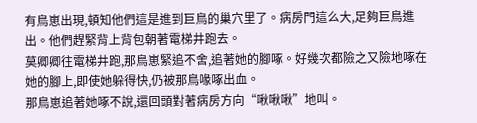有鳥崽出現,頓知他們這是進到巨鳥的巢穴里了。病房門這么大,足夠巨鳥進出。他們趕緊背上背包朝著電梯井跑去。
莫卿卿往電梯井跑,那鳥崽緊追不舍,追著她的腳啄。好幾次都險之又險地啄在她的腳上,即使她躲得快,仍被那鳥喙啄出血。
那鳥崽追著她啄不說,還回頭對著病房方向“啾啾啾”地叫。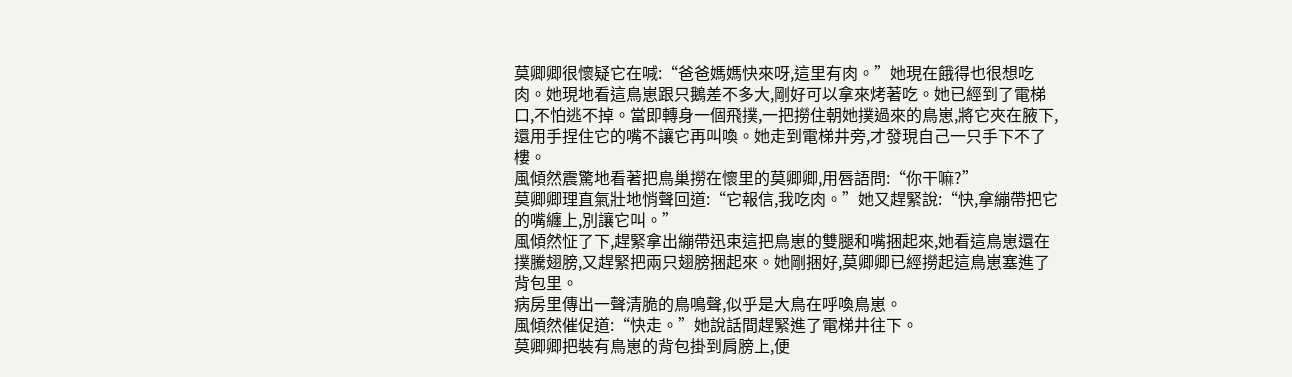莫卿卿很懷疑它在喊:“爸爸媽媽快來呀,這里有肉。”她現在餓得也很想吃肉。她現地看這鳥崽跟只鵝差不多大,剛好可以拿來烤著吃。她已經到了電梯口,不怕逃不掉。當即轉身一個飛撲,一把撈住朝她撲過來的鳥崽,將它夾在腋下,還用手捏住它的嘴不讓它再叫喚。她走到電梯井旁,才發現自己一只手下不了樓。
風傾然震驚地看著把鳥巢撈在懷里的莫卿卿,用唇語問:“你干嘛?”
莫卿卿理直氣壯地悄聲回道:“它報信,我吃肉。”她又趕緊說:“快,拿繃帶把它的嘴纏上,別讓它叫。”
風傾然怔了下,趕緊拿出繃帶迅束這把鳥崽的雙腿和嘴捆起來,她看這鳥崽還在撲騰翅膀,又趕緊把兩只翅膀捆起來。她剛捆好,莫卿卿已經撈起這鳥崽塞進了背包里。
病房里傳出一聲清脆的鳥鳴聲,似乎是大鳥在呼喚鳥崽。
風傾然催促道:“快走。”她說話間趕緊進了電梯井往下。
莫卿卿把裝有鳥崽的背包掛到肩膀上,便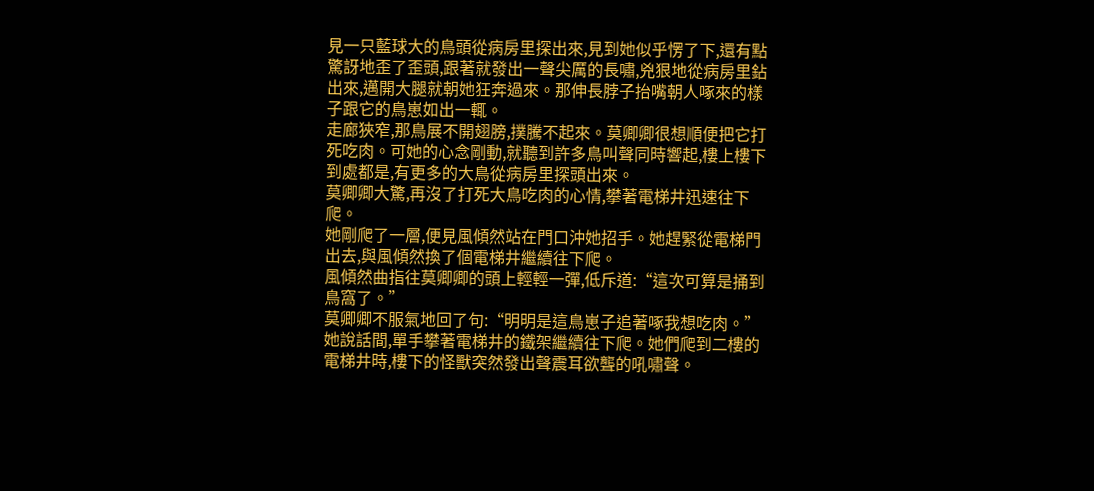見一只藍球大的鳥頭從病房里探出來,見到她似乎愣了下,還有點驚訝地歪了歪頭,跟著就發出一聲尖厲的長嘯,兇狠地從病房里鉆出來,邁開大腿就朝她狂奔過來。那伸長脖子抬嘴朝人啄來的樣子跟它的鳥崽如出一輒。
走廊狹窄,那鳥展不開翅膀,撲騰不起來。莫卿卿很想順便把它打死吃肉。可她的心念剛動,就聽到許多鳥叫聲同時響起,樓上樓下到處都是,有更多的大鳥從病房里探頭出來。
莫卿卿大驚,再沒了打死大鳥吃肉的心情,攀著電梯井迅速往下爬。
她剛爬了一層,便見風傾然站在門口沖她招手。她趕緊從電梯門出去,與風傾然換了個電梯井繼續往下爬。
風傾然曲指往莫卿卿的頭上輕輕一彈,低斥道:“這次可算是捅到鳥窩了。”
莫卿卿不服氣地回了句:“明明是這鳥崽子追著啄我想吃肉。”她說話間,單手攀著電梯井的鐵架繼續往下爬。她們爬到二樓的電梯井時,樓下的怪獸突然發出聲震耳欲聾的吼嘯聲。